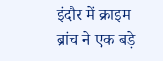इंदौर में क्राइम ब्रांच ने एक बड़े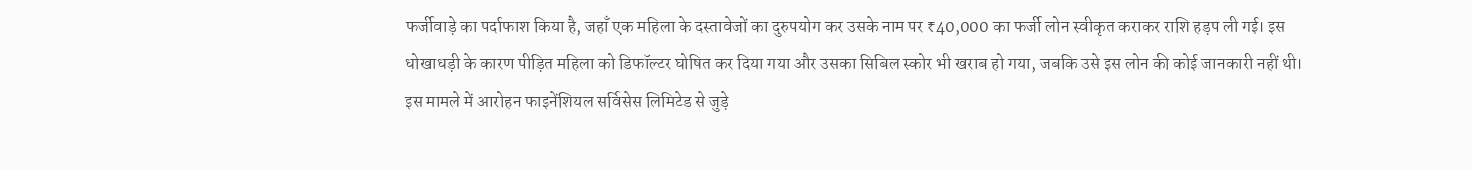फर्जीवाड़े का पर्दाफाश किया है, जहाँ एक महिला के दस्तावेजों का दुरुपयोग कर उसके नाम पर ₹40,000 का फर्जी लोन स्वीकृत कराकर राशि हड़प ली गई। इस धोखाधड़ी के कारण पीड़ित महिला को डिफॉल्टर घोषित कर दिया गया और उसका सिबिल स्कोर भी खराब हो गया, जबकि उसे इस लोन की कोई जानकारी नहीं थी। इस मामले में आरोहन फाइनेंशियल सर्विसेस लिमिटेड से जुड़े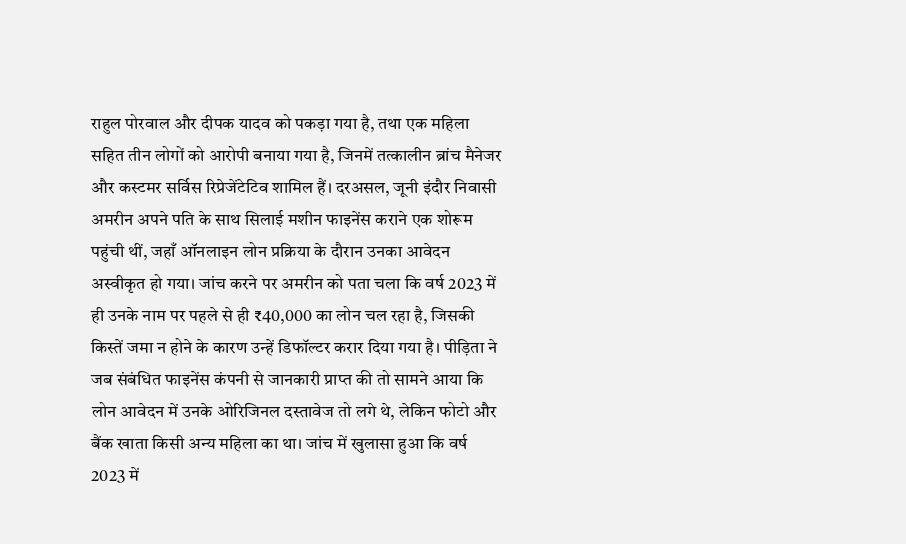राहुल पोरवाल और दीपक यादव को पकड़ा गया है, तथा एक महिला सहित तीन लोगों को आरोपी बनाया गया है, जिनमें तत्कालीन ब्रांच मैनेजर और कस्टमर सर्विस रिप्रेजेंटेटिव शामिल हैं। दरअसल, जूनी इंदौर निवासी अमरीन अपने पति के साथ सिलाई मशीन फाइनेंस कराने एक शोरूम पहुंची थीं, जहाँ ऑनलाइन लोन प्रक्रिया के दौरान उनका आवेदन अस्वीकृत हो गया। जांच करने पर अमरीन को पता चला कि वर्ष 2023 में ही उनके नाम पर पहले से ही ₹40,000 का लोन चल रहा है, जिसकी किस्तें जमा न होने के कारण उन्हें डिफॉल्टर करार दिया गया है। पीड़िता ने जब संबंधित फाइनेंस कंपनी से जानकारी प्राप्त की तो सामने आया कि लोन आवेदन में उनके ओरिजिनल दस्तावेज तो लगे थे, लेकिन फोटो और बैंक खाता किसी अन्य महिला का था। जांच में खुलासा हुआ कि वर्ष 2023 में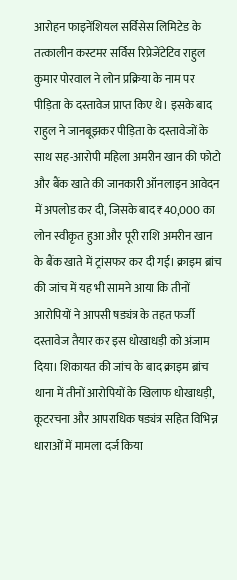आरोहन फाइनेंशियल सर्विसेस लिमिटेड के तत्कालीन कस्टमर सर्विस रिप्रेजेंटेटिव राहुल कुमार पोरवाल ने लोन प्रक्रिया के नाम पर पीड़िता के दस्तावेज प्राप्त किए थे। इसके बाद राहुल ने जानबूझकर पीड़िता के दस्तावेजों के साथ सह-आरोपी महिला अमरीन खान की फोटो और बैंक खाते की जानकारी ऑनलाइन आवेदन में अपलोड कर दी, जिसके बाद ₹40,000 का लोन स्वीकृत हुआ और पूरी राशि अमरीन खान के बैंक खाते में ट्रांसफर कर दी गई। क्राइम ब्रांच की जांच में यह भी सामने आया कि तीनों आरोपियों ने आपसी षड्यंत्र के तहत फर्जी दस्तावेज तैयार कर इस धोखाधड़ी को अंजाम दिया। शिकायत की जांच के बाद क्राइम ब्रांच थाना में तीनों आरोपियों के खिलाफ धोखाधड़ी, कूटरचना और आपराधिक षड्यंत्र सहित विभिन्न धाराओं में मामला दर्ज किया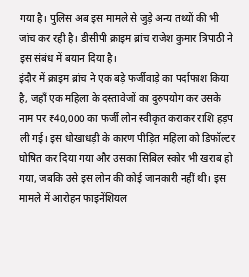गया है। पुलिस अब इस मामले से जुड़े अन्य तथ्यों की भी जांच कर रही है। डीसीपी क्राइम ब्रांच राजेश कुमार त्रिपाठी ने इस संबंध में बयान दिया है।
इंदौर में क्राइम ब्रांच ने एक बड़े फर्जीवाड़े का पर्दाफाश किया है, जहाँ एक महिला के दस्तावेजों का दुरुपयोग कर उसके नाम पर ₹40,000 का फर्जी लोन स्वीकृत कराकर राशि हड़प ली गई। इस धोखाधड़ी के कारण पीड़ित महिला को डिफॉल्टर घोषित कर दिया गया और उसका सिबिल स्कोर भी खराब हो गया, जबकि उसे इस लोन की कोई जानकारी नहीं थी। इस मामले में आरोहन फाइनेंशियल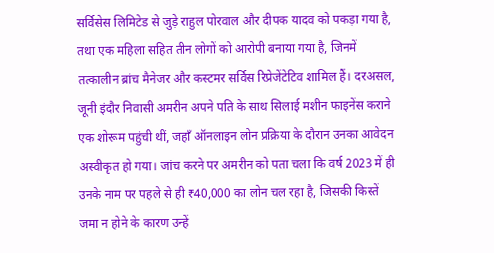सर्विसेस लिमिटेड से जुड़े राहुल पोरवाल और दीपक यादव को पकड़ा गया है, तथा एक महिला सहित तीन लोगों को आरोपी बनाया गया है, जिनमें तत्कालीन ब्रांच मैनेजर और कस्टमर सर्विस रिप्रेजेंटेटिव शामिल हैं। दरअसल, जूनी इंदौर निवासी अमरीन अपने पति के साथ सिलाई मशीन फाइनेंस कराने एक शोरूम पहुंची थीं, जहाँ ऑनलाइन लोन प्रक्रिया के दौरान उनका आवेदन अस्वीकृत हो गया। जांच करने पर अमरीन को पता चला कि वर्ष 2023 में ही उनके नाम पर पहले से ही ₹40,000 का लोन चल रहा है, जिसकी किस्तें जमा न होने के कारण उन्हें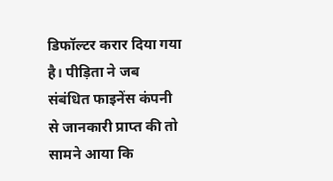डिफॉल्टर करार दिया गया है। पीड़िता ने जब संबंधित फाइनेंस कंपनी से जानकारी प्राप्त की तो सामने आया कि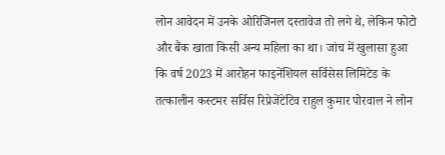लोन आवेदन में उनके ओरिजिनल दस्तावेज तो लगे थे, लेकिन फोटो और बैंक खाता किसी अन्य महिला का था। जांच में खुलासा हुआ कि वर्ष 2023 में आरोहन फाइनेंशियल सर्विसेस लिमिटेड के तत्कालीन कस्टमर सर्विस रिप्रेजेंटेटिव राहुल कुमार पोरवाल ने लोन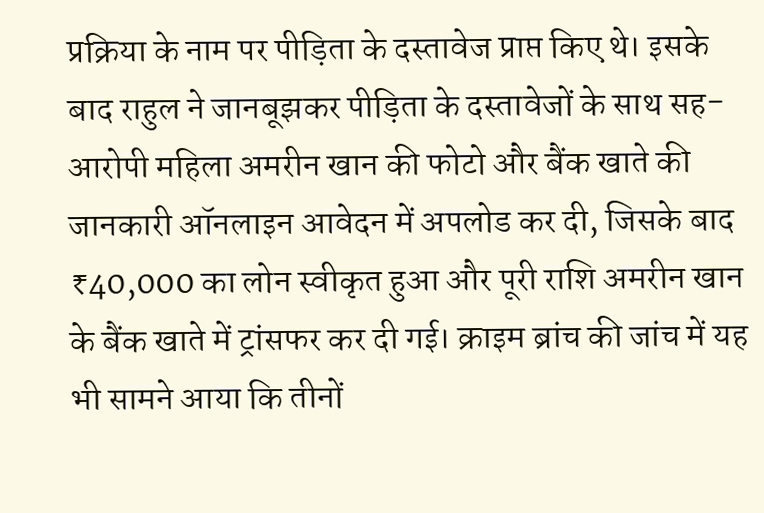प्रक्रिया के नाम पर पीड़िता के दस्तावेज प्राप्त किए थे। इसके बाद राहुल ने जानबूझकर पीड़िता के दस्तावेजों के साथ सह-आरोपी महिला अमरीन खान की फोटो और बैंक खाते की जानकारी ऑनलाइन आवेदन में अपलोड कर दी, जिसके बाद ₹40,000 का लोन स्वीकृत हुआ और पूरी राशि अमरीन खान के बैंक खाते में ट्रांसफर कर दी गई। क्राइम ब्रांच की जांच में यह भी सामने आया कि तीनों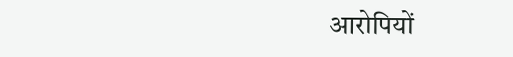आरोपियों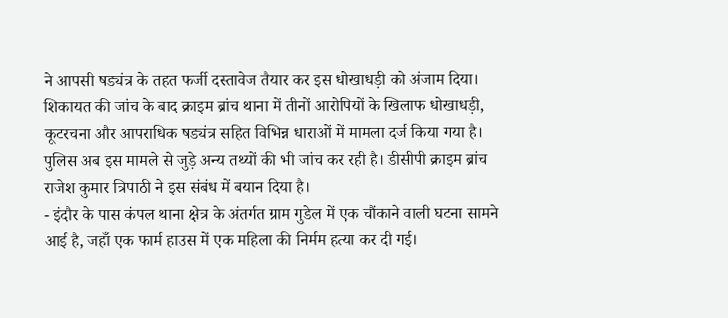ने आपसी षड्यंत्र के तहत फर्जी दस्तावेज तैयार कर इस धोखाधड़ी को अंजाम दिया। शिकायत की जांच के बाद क्राइम ब्रांच थाना में तीनों आरोपियों के खिलाफ धोखाधड़ी, कूटरचना और आपराधिक षड्यंत्र सहित विभिन्न धाराओं में मामला दर्ज किया गया है। पुलिस अब इस मामले से जुड़े अन्य तथ्यों की भी जांच कर रही है। डीसीपी क्राइम ब्रांच राजेश कुमार त्रिपाठी ने इस संबंध में बयान दिया है।
- इंदौर के पास कंपल थाना क्षेत्र के अंतर्गत ग्राम गुडेल में एक चौंकाने वाली घटना सामने आई है, जहाँ एक फार्म हाउस में एक महिला की निर्मम हत्या कर दी गई।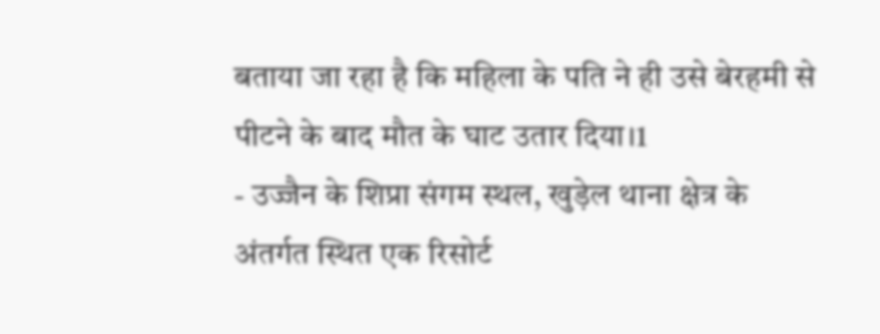बताया जा रहा है कि महिला के पति ने ही उसे बेरहमी से पीटने के बाद मौत के घाट उतार दिया।1
- उज्जैन के शिप्रा संगम स्थल, खुड़ेल थाना क्षेत्र के अंतर्गत स्थित एक रिसोर्ट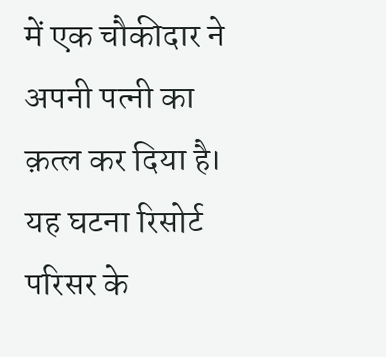में एक चौकीदार ने अपनी पत्नी का क़त्ल कर दिया है। यह घटना रिसोर्ट परिसर के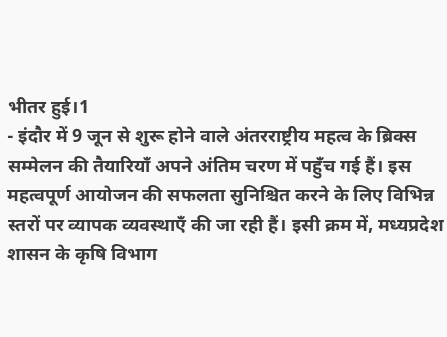भीतर हुई।1
- इंदौर में 9 जून से शुरू होने वाले अंतरराष्ट्रीय महत्व के ब्रिक्स सम्मेलन की तैयारियाँ अपने अंतिम चरण में पहुँच गई हैं। इस महत्वपूर्ण आयोजन की सफलता सुनिश्चित करने के लिए विभिन्न स्तरों पर व्यापक व्यवस्थाएँ की जा रही हैं। इसी क्रम में, मध्यप्रदेश शासन के कृषि विभाग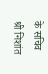के सचिव श्री निशांत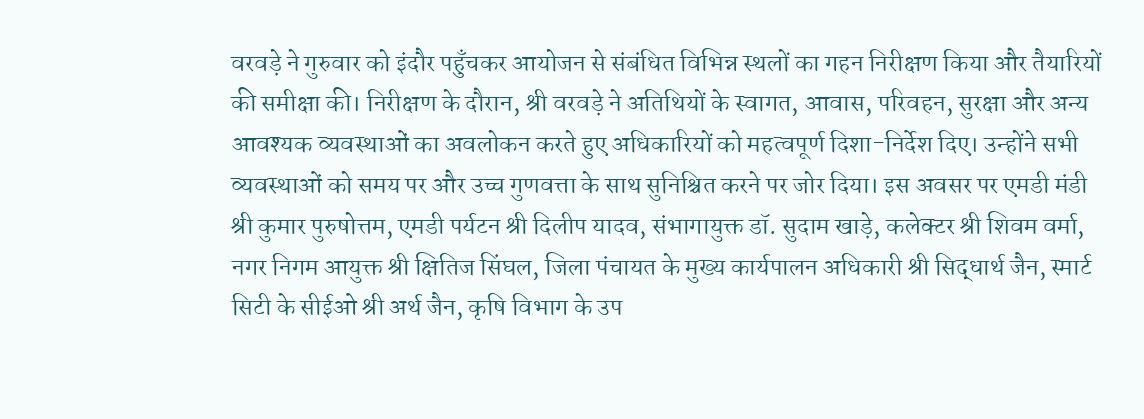वरवड़े ने गुरुवार को इंदौर पहुँचकर आयोजन से संबंधित विभिन्न स्थलों का गहन निरीक्षण किया और तैयारियों की समीक्षा की। निरीक्षण के दौरान, श्री वरवड़े ने अतिथियों के स्वागत, आवास, परिवहन, सुरक्षा और अन्य आवश्यक व्यवस्थाओं का अवलोकन करते हुए अधिकारियों को महत्वपूर्ण दिशा-निर्देश दिए। उन्होंने सभी व्यवस्थाओं को समय पर और उच्च गुणवत्ता के साथ सुनिश्चित करने पर जोर दिया। इस अवसर पर एमडी मंडी श्री कुमार पुरुषोत्तम, एमडी पर्यटन श्री दिलीप यादव, संभागायुक्त डॉ. सुदाम खाड़े, कलेक्टर श्री शिवम वर्मा, नगर निगम आयुक्त श्री क्षितिज सिंघल, जिला पंचायत के मुख्य कार्यपालन अधिकारी श्री सिद्धार्थ जैन, स्मार्ट सिटी के सीईओ श्री अर्थ जैन, कृषि विभाग के उप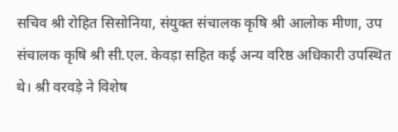सचिव श्री रोहित सिसोनिया, संयुक्त संचालक कृषि श्री आलोक मीणा, उप संचालक कृषि श्री सी.एल. केवड़ा सहित कई अन्य वरिष्ठ अधिकारी उपस्थित थे। श्री वरवड़े ने विशेष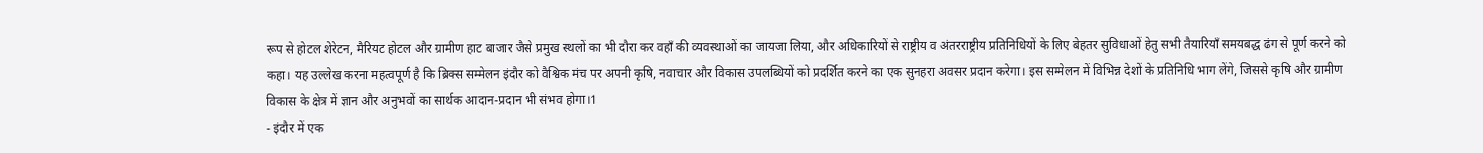रूप से होटल शेरेटन, मैरियट होटल और ग्रामीण हाट बाजार जैसे प्रमुख स्थलों का भी दौरा कर वहाँ की व्यवस्थाओं का जायजा लिया, और अधिकारियों से राष्ट्रीय व अंतरराष्ट्रीय प्रतिनिधियों के लिए बेहतर सुविधाओं हेतु सभी तैयारियाँ समयबद्ध ढंग से पूर्ण करने को कहा। यह उल्लेख करना महत्वपूर्ण है कि ब्रिक्स सम्मेलन इंदौर को वैश्विक मंच पर अपनी कृषि, नवाचार और विकास उपलब्धियों को प्रदर्शित करने का एक सुनहरा अवसर प्रदान करेगा। इस सम्मेलन में विभिन्न देशों के प्रतिनिधि भाग लेंगे, जिससे कृषि और ग्रामीण विकास के क्षेत्र में ज्ञान और अनुभवों का सार्थक आदान-प्रदान भी संभव होगा।1
- इंदौर में एक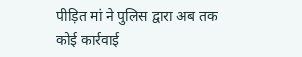पीड़ित मां ने पुलिस द्वारा अब तक कोई कार्रवाई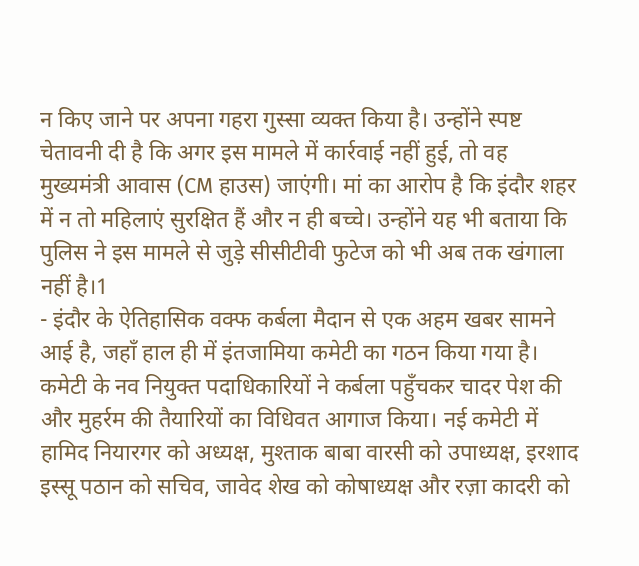न किए जाने पर अपना गहरा गुस्सा व्यक्त किया है। उन्होंने स्पष्ट चेतावनी दी है कि अगर इस मामले में कार्रवाई नहीं हुई, तो वह मुख्यमंत्री आवास (CM हाउस) जाएंगी। मां का आरोप है कि इंदौर शहर में न तो महिलाएं सुरक्षित हैं और न ही बच्चे। उन्होंने यह भी बताया कि पुलिस ने इस मामले से जुड़े सीसीटीवी फुटेज को भी अब तक खंगाला नहीं है।1
- इंदौर के ऐतिहासिक वक्फ कर्बला मैदान से एक अहम खबर सामने आई है, जहाँ हाल ही में इंतजामिया कमेटी का गठन किया गया है। कमेटी के नव नियुक्त पदाधिकारियों ने कर्बला पहुँचकर चादर पेश की और मुहर्रम की तैयारियों का विधिवत आगाज किया। नई कमेटी में हामिद नियारगर को अध्यक्ष, मुश्ताक बाबा वारसी को उपाध्यक्ष, इरशाद इस्सू पठान को सचिव, जावेद शेख को कोषाध्यक्ष और रज़ा कादरी को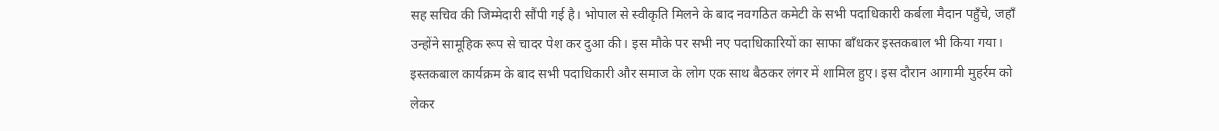सह सचिव की जिम्मेदारी सौंपी गई है। भोपाल से स्वीकृति मिलने के बाद नवगठित कमेटी के सभी पदाधिकारी कर्बला मैदान पहुँचे, जहाँ उन्होंने सामूहिक रूप से चादर पेश कर दुआ की। इस मौके पर सभी नए पदाधिकारियों का साफा बाँधकर इस्तकबाल भी किया गया। इस्तकबाल कार्यक्रम के बाद सभी पदाधिकारी और समाज के लोग एक साथ बैठकर लंगर में शामिल हुए। इस दौरान आगामी मुहर्रम को लेकर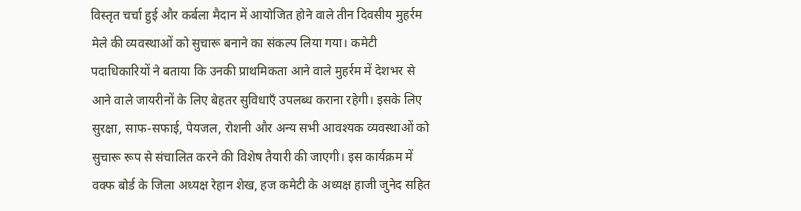विस्तृत चर्चा हुई और कर्बला मैदान में आयोजित होने वाले तीन दिवसीय मुहर्रम मेले की व्यवस्थाओं को सुचारू बनाने का संकल्प लिया गया। कमेटी पदाधिकारियों ने बताया कि उनकी प्राथमिकता आने वाले मुहर्रम में देशभर से आने वाले जायरीनों के लिए बेहतर सुविधाएँ उपलब्ध कराना रहेगी। इसके लिए सुरक्षा, साफ-सफाई, पेयजल, रोशनी और अन्य सभी आवश्यक व्यवस्थाओं को सुचारू रूप से संचालित करने की विशेष तैयारी की जाएगी। इस कार्यक्रम में वक्फ बोर्ड के जिला अध्यक्ष रेहान शेख, हज कमेटी के अध्यक्ष हाजी जुनेद सहित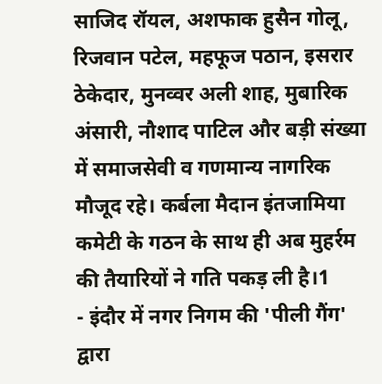साजिद रॉयल, अशफाक हुसैन गोलू, रिजवान पटेल, महफूज पठान, इसरार ठेकेदार, मुनव्वर अली शाह, मुबारिक अंसारी, नौशाद पाटिल और बड़ी संख्या में समाजसेवी व गणमान्य नागरिक मौजूद रहे। कर्बला मैदान इंतजामिया कमेटी के गठन के साथ ही अब मुहर्रम की तैयारियों ने गति पकड़ ली है।1
- इंदौर में नगर निगम की 'पीली गैंग' द्वारा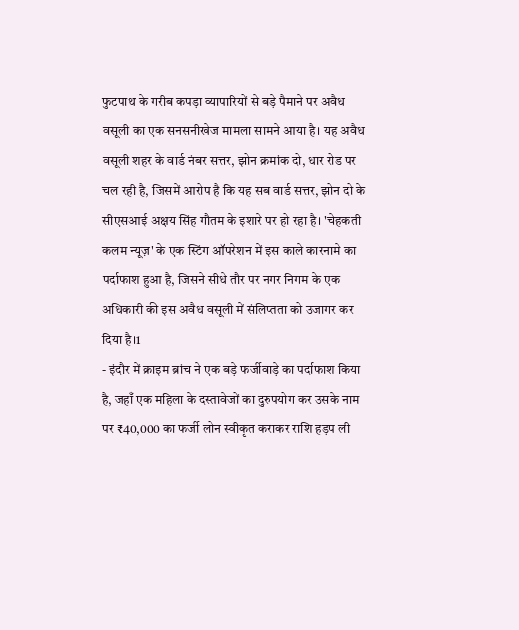फुटपाथ के गरीब कपड़ा व्यापारियों से बड़े पैमाने पर अवैध वसूली का एक सनसनीखेज मामला सामने आया है। यह अवैध वसूली शहर के वार्ड नंबर सत्तर, झोन क्रमांक दो, धार रोड पर चल रही है, जिसमें आरोप है कि यह सब वार्ड सत्तर, झोन दो के सीएसआई अक्षय सिंह गौतम के इशारे पर हो रहा है। 'चेहकती कलम न्यूज़' के एक स्टिंग ऑपरेशन में इस काले कारनामे का पर्दाफाश हुआ है, जिसने सीधे तौर पर नगर निगम के एक अधिकारी की इस अवैध वसूली में संलिप्तता को उजागर कर दिया है।1
- इंदौर में क्राइम ब्रांच ने एक बड़े फर्जीवाड़े का पर्दाफाश किया है, जहाँ एक महिला के दस्तावेजों का दुरुपयोग कर उसके नाम पर ₹40,000 का फर्जी लोन स्वीकृत कराकर राशि हड़प ली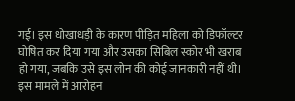गई। इस धोखाधड़ी के कारण पीड़ित महिला को डिफॉल्टर घोषित कर दिया गया और उसका सिबिल स्कोर भी खराब हो गया, जबकि उसे इस लोन की कोई जानकारी नहीं थी। इस मामले में आरोहन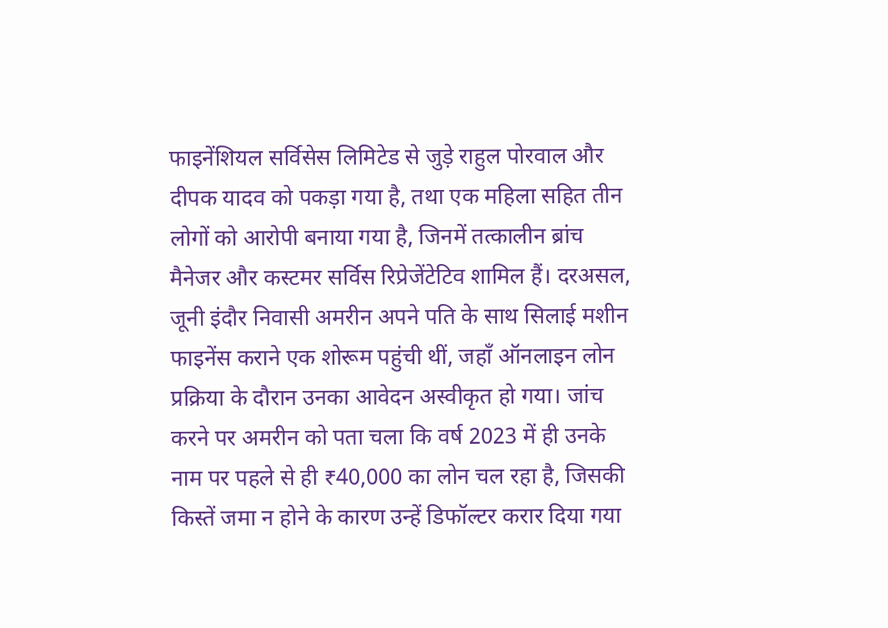फाइनेंशियल सर्विसेस लिमिटेड से जुड़े राहुल पोरवाल और दीपक यादव को पकड़ा गया है, तथा एक महिला सहित तीन लोगों को आरोपी बनाया गया है, जिनमें तत्कालीन ब्रांच मैनेजर और कस्टमर सर्विस रिप्रेजेंटेटिव शामिल हैं। दरअसल, जूनी इंदौर निवासी अमरीन अपने पति के साथ सिलाई मशीन फाइनेंस कराने एक शोरूम पहुंची थीं, जहाँ ऑनलाइन लोन प्रक्रिया के दौरान उनका आवेदन अस्वीकृत हो गया। जांच करने पर अमरीन को पता चला कि वर्ष 2023 में ही उनके नाम पर पहले से ही ₹40,000 का लोन चल रहा है, जिसकी किस्तें जमा न होने के कारण उन्हें डिफॉल्टर करार दिया गया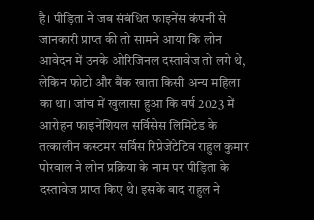है। पीड़िता ने जब संबंधित फाइनेंस कंपनी से जानकारी प्राप्त की तो सामने आया कि लोन आवेदन में उनके ओरिजिनल दस्तावेज तो लगे थे, लेकिन फोटो और बैंक खाता किसी अन्य महिला का था। जांच में खुलासा हुआ कि वर्ष 2023 में आरोहन फाइनेंशियल सर्विसेस लिमिटेड के तत्कालीन कस्टमर सर्विस रिप्रेजेंटेटिव राहुल कुमार पोरवाल ने लोन प्रक्रिया के नाम पर पीड़िता के दस्तावेज प्राप्त किए थे। इसके बाद राहुल ने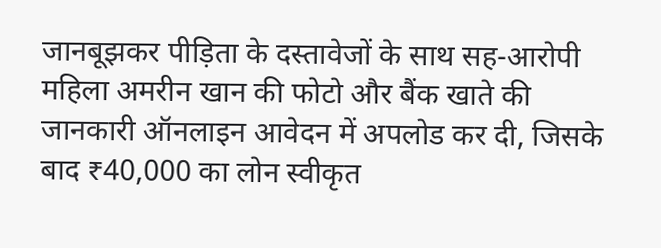जानबूझकर पीड़िता के दस्तावेजों के साथ सह-आरोपी महिला अमरीन खान की फोटो और बैंक खाते की जानकारी ऑनलाइन आवेदन में अपलोड कर दी, जिसके बाद ₹40,000 का लोन स्वीकृत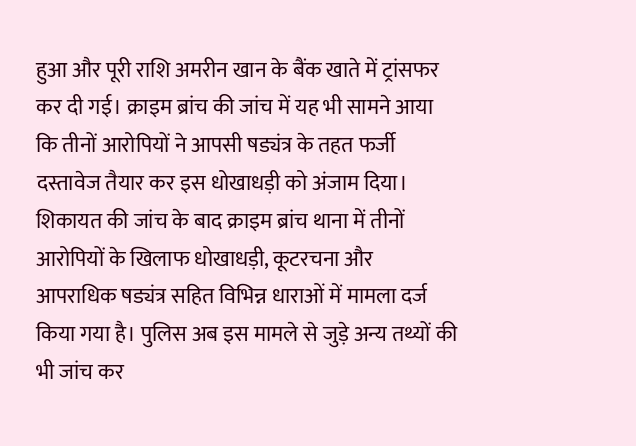हुआ और पूरी राशि अमरीन खान के बैंक खाते में ट्रांसफर कर दी गई। क्राइम ब्रांच की जांच में यह भी सामने आया कि तीनों आरोपियों ने आपसी षड्यंत्र के तहत फर्जी दस्तावेज तैयार कर इस धोखाधड़ी को अंजाम दिया। शिकायत की जांच के बाद क्राइम ब्रांच थाना में तीनों आरोपियों के खिलाफ धोखाधड़ी, कूटरचना और आपराधिक षड्यंत्र सहित विभिन्न धाराओं में मामला दर्ज किया गया है। पुलिस अब इस मामले से जुड़े अन्य तथ्यों की भी जांच कर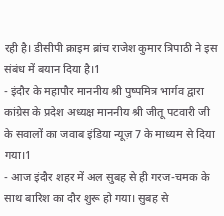रही है। डीसीपी क्राइम ब्रांच राजेश कुमार त्रिपाठी ने इस संबंध में बयान दिया है।1
- इंदौर के महापौर माननीय श्री पुष्पमित्र भार्गव द्वारा कांग्रेस के प्रदेश अध्यक्ष माननीय श्री जीतू पटवारी जी के सवालों का जवाब इंडिया न्यूज़ 7 के माध्यम से दिया गया।1
- आज इंदौर शहर में अल सुबह से ही गरज-चमक के साथ बारिश का दौर शुरू हो गया। सुबह से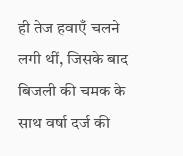ही तेज हवाएँ चलने लगी थीं, जिसके बाद बिजली की चमक के साथ वर्षा दर्ज की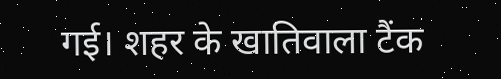गई। शहर के खातिवाला टैंक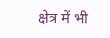क्षेत्र में भी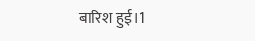बारिश हुई।1